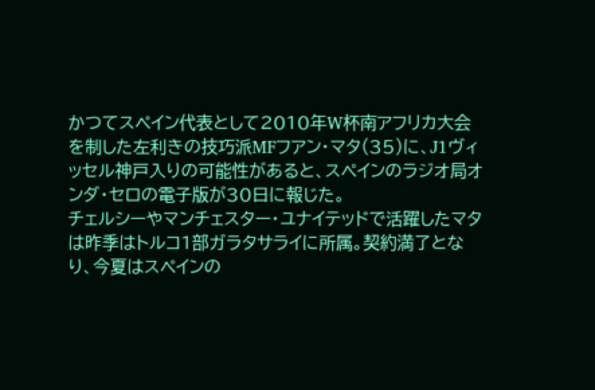かつてスペイン代表として2010年W杯南アフリカ大会を制した左利きの技巧派MFフアン・マタ(35)に、J1ヴィッセル神戸入りの可能性があると、スペインのラジオ局オンダ・セロの電子版が30日に報じた。
チェルシーやマンチェスター・ユナイテッドで活躍したマタは昨季はトルコ1部ガラタサライに所属。契約満了となり、今夏はスペインの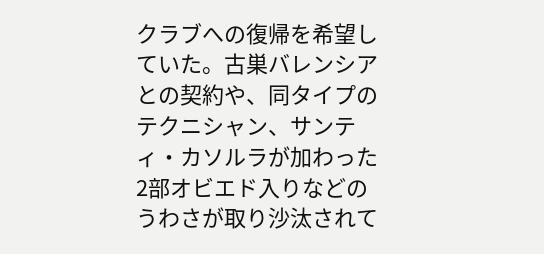クラブへの復帰を希望していた。古巣バレンシアとの契約や、同タイプのテクニシャン、サンティ・カソルラが加わった2部オビエド入りなどのうわさが取り沙汰されて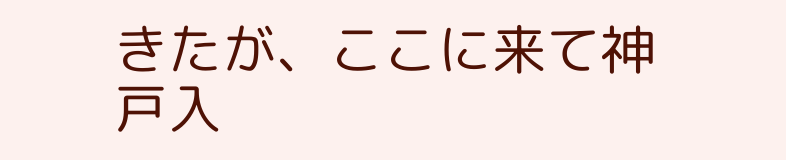きたが、ここに来て神戸入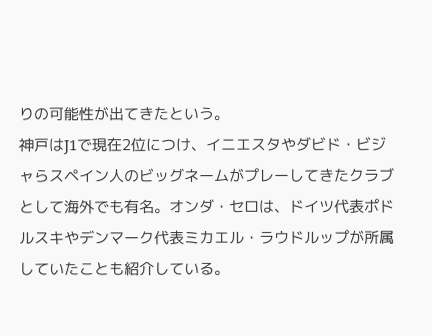りの可能性が出てきたという。
神戸はJ1で現在2位につけ、イニエスタやダビド・ビジャらスペイン人のビッグネームがプレーしてきたクラブとして海外でも有名。オンダ・セロは、ドイツ代表ポドルスキやデンマーク代表ミカエル・ラウドルップが所属していたことも紹介している。